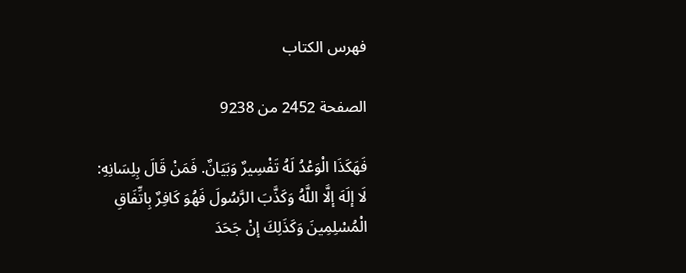فهرس الكتاب

الصفحة 2452 من 9238

فَهَكَذَا الْوَعْدُ لَهُ تَفْسِيرٌ وَبَيَانٌ. فَمَنْ قَالَ بِلِسَانِهِ: لَا إلَهَ إلَّا اللَّهُ وَكَذَّبَ الرَّسُولَ فَهُوَ كَافِرٌ بِاتِّفَاقِ الْمُسْلِمِينَ وَكَذَلِكَ إنْ جَحَدَ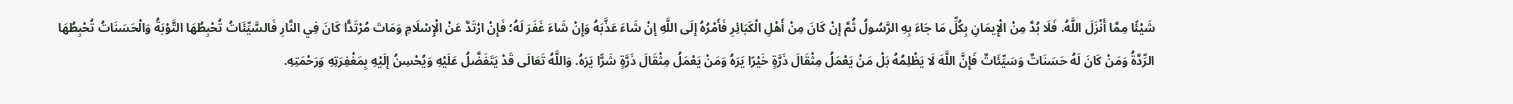شَيْئًا مِمَّا أَنْزَلَ اللَّهُ. فَلَا بُدَّ مِنْ الْإِيمَانِ بِكُلِّ مَا جَاءَ بِهِ الرَّسُولُ ثُمَّ إنْ كَانَ مِنْ أَهْلِ الْكَبَائِرِ فَأَمْرُهُ إلَى اللَّهِ إنْ شَاءَ عَذَّبَهُ وَإِنْ شَاءَ غَفَرَ لَهُ؛ فَإِنْ ارْتَدَّ عَنْ الْإِسْلَامِ وَمَاتَ مُرْتَدًّا كَانَ فِي النَّارِ فَالسَّيِّئَاتُ تُحْبِطُهَا التَّوْبَةُ وَالْحَسَنَاتُ تُحْبِطُهَا الرِّدَّةُ وَمَنْ كَانَ لَهُ حَسَنَاتٌ وَسَيِّئَاتٌ فَإِنَّ اللَّهَ لَا يَظْلِمُهُ بَلْ مَنْ يَعْمَلُ مِثْقَالَ ذَرَّةٍ خَيْرًا يَرَهُ وَمَنْ يَعْمَلُ مِثْقَالَ ذَرَّةٍ شَرًّا يَرَهُ. وَاللَّهُ تَعَالَى قَدْ يَتَفَضَّلُ عَلَيْهِ وَيُحْسِنُ إلَيْهِ بِمَغْفِرَتِهِ وَرَحْمَتِهِ.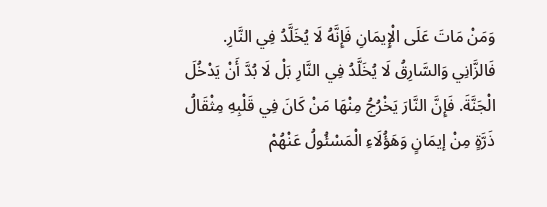وَمَنْ مَاتَ عَلَى الْإِيمَانِ فَإِنَّهُ لَا يُخَلَّدُ فِي النَّارِ. فَالزَّانِي وَالسَّارِقُ لَا يُخَلَّدُ فِي النَّارِ بَلْ لَا بُدَّ أَنْ يَدْخُلَ الْجَنَّةَ. فَإِنَّ النَّارَ يَخْرُجُ مِنْهَا مَنْ كَانَ فِي قَلْبِهِ مِثْقَالُ ذَرَّةٍ مِنْ إيمَانٍ وَهَؤُلَاءِ الْمَسْئُولُ عَنْهُمْ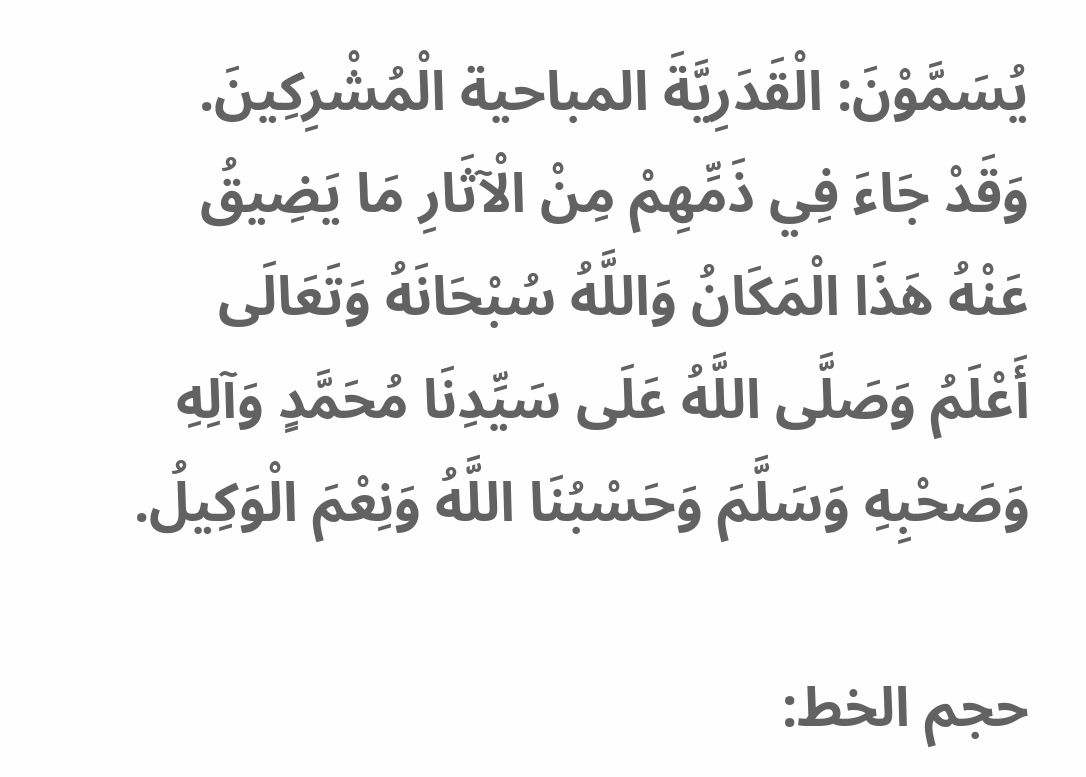يُسَمَّوْنَ: الْقَدَرِيَّةَ المباحية الْمُشْرِكِينَ. وَقَدْ جَاءَ فِي ذَمِّهِمْ مِنْ الْآثَارِ مَا يَضِيقُ عَنْهُ هَذَا الْمَكَانُ وَاللَّهُ سُبْحَانَهُ وَتَعَالَى أَعْلَمُ وَصَلَّى اللَّهُ عَلَى سَيِّدِنَا مُحَمَّدٍ وَآلِهِ وَصَحْبِهِ وَسَلَّمَ وَحَسْبُنَا اللَّهُ وَنِعْمَ الْوَكِيلُ.

حجم الخط: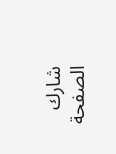شارك الصفحة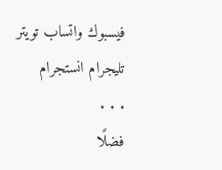فيسبوك واتساب تويتر تليجرام انستجرام
. . .
فضلًا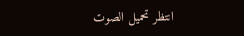انتظر تحميل الصوت